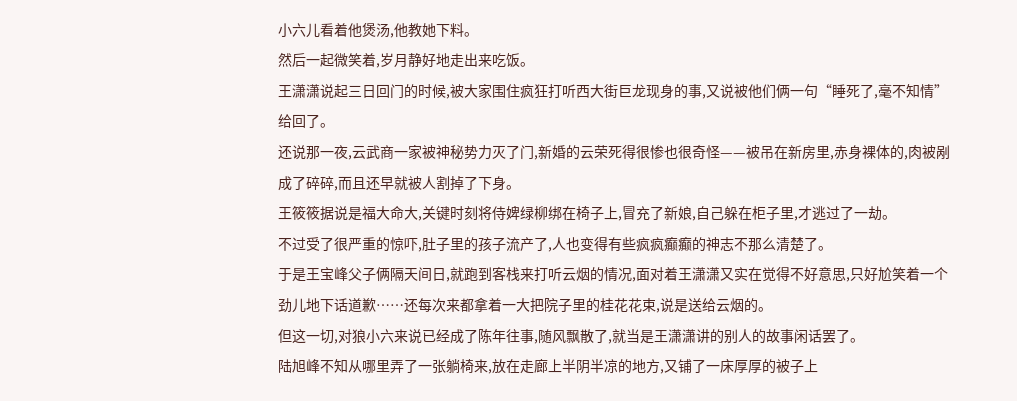小六儿看着他煲汤,他教她下料。
然后一起微笑着,岁月静好地走出来吃饭。
王潇潇说起三日回门的时候,被大家围住疯狂打听西大街巨龙现身的事,又说被他们俩一句“睡死了,毫不知情”给回了。
还说那一夜,云武商一家被神秘势力灭了门,新婚的云荣死得很惨也很奇怪——被吊在新房里,赤身裸体的,肉被剐成了碎碎,而且还早就被人割掉了下身。
王筱筱据说是福大命大,关键时刻将侍婢绿柳绑在椅子上,冒充了新娘,自己躲在柜子里,才逃过了一劫。
不过受了很严重的惊吓,肚子里的孩子流产了,人也变得有些疯疯癫癫的神志不那么清楚了。
于是王宝峰父子俩隔天间日,就跑到客栈来打听云烟的情况,面对着王潇潇又实在觉得不好意思,只好尬笑着一个劲儿地下话道歉……还每次来都拿着一大把院子里的桂花花束,说是送给云烟的。
但这一切,对狼小六来说已经成了陈年往事,随风飘散了,就当是王潇潇讲的别人的故事闲话罢了。
陆旭峰不知从哪里弄了一张躺椅来,放在走廊上半阴半凉的地方,又铺了一床厚厚的被子上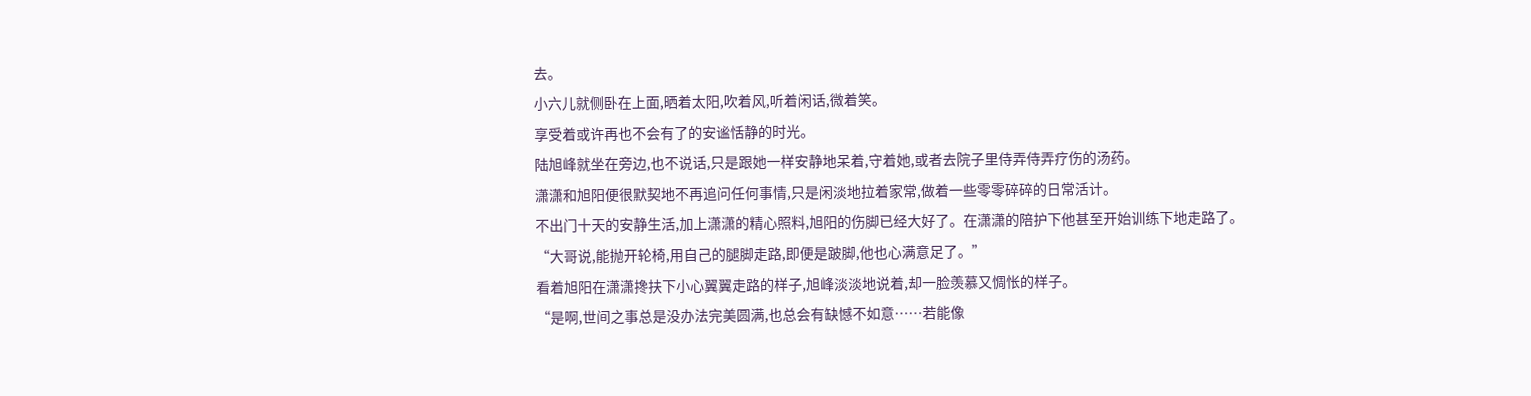去。
小六儿就侧卧在上面,晒着太阳,吹着风,听着闲话,微着笑。
享受着或许再也不会有了的安谧恬静的时光。
陆旭峰就坐在旁边,也不说话,只是跟她一样安静地呆着,守着她,或者去院子里侍弄侍弄疗伤的汤药。
潇潇和旭阳便很默契地不再追问任何事情,只是闲淡地拉着家常,做着一些零零碎碎的日常活计。
不出门十天的安静生活,加上潇潇的精心照料,旭阳的伤脚已经大好了。在潇潇的陪护下他甚至开始训练下地走路了。
“大哥说,能抛开轮椅,用自己的腿脚走路,即便是跛脚,他也心满意足了。”
看着旭阳在潇潇搀扶下小心翼翼走路的样子,旭峰淡淡地说着,却一脸羡慕又惆怅的样子。
“是啊,世间之事总是没办法完美圆满,也总会有缺憾不如意……若能像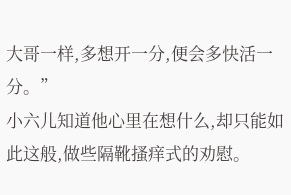大哥一样,多想开一分,便会多快活一分。”
小六儿知道他心里在想什么,却只能如此这般,做些隔靴搔痒式的劝慰。